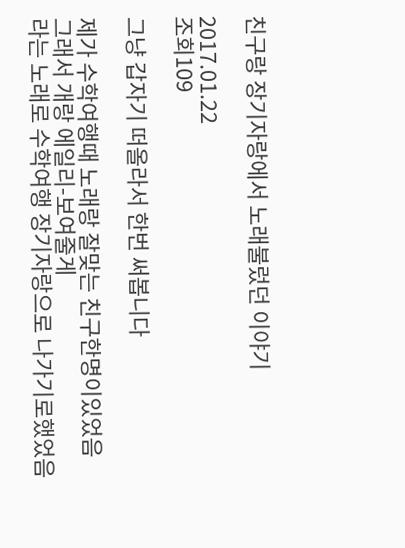친구랑 장기자랑에서 노래불렀던 이야기

2017.01.22
조회109

그냥 갑자기 떠올라서 한번 써봅니다

제가 수학여행때 노래랑 잘맞는 친구한명이있었음
그래서 개랑 에일리-보여줄게
라는 노래로 수학여행 장기자랑으로 나가기로했었음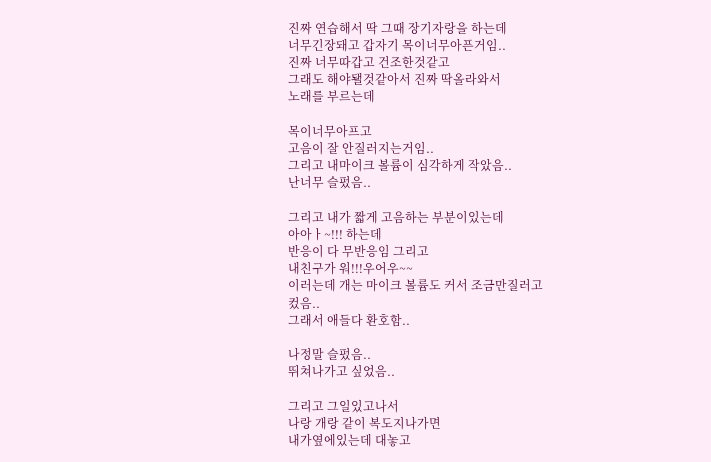진짜 연습해서 딱 그때 장기자랑을 하는데
너무긴장돼고 갑자기 목이너무아픈거임..
진짜 너무따갑고 건조한것같고
그래도 해야됄것같아서 진짜 딱올라와서
노래를 부르는데

목이너무아프고
고음이 잘 안질러지는거임..
그리고 내마이크 볼륨이 심각하게 작았음..
난너무 슬펐음..

그리고 내가 짧게 고음하는 부분이있는데
아아ㅏ~!!! 하는데
반응이 다 무반응임 그리고
내친구가 워!!!우어우~~
이러는데 개는 마이크 볼륨도 커서 조금만질러고
컸음..
그래서 애들다 환호함..

나정말 슬펐음..
뛰쳐나가고 싶었음..

그리고 그일있고나서
나랑 개랑 같이 복도지나가면
내가옆에있는데 대놓고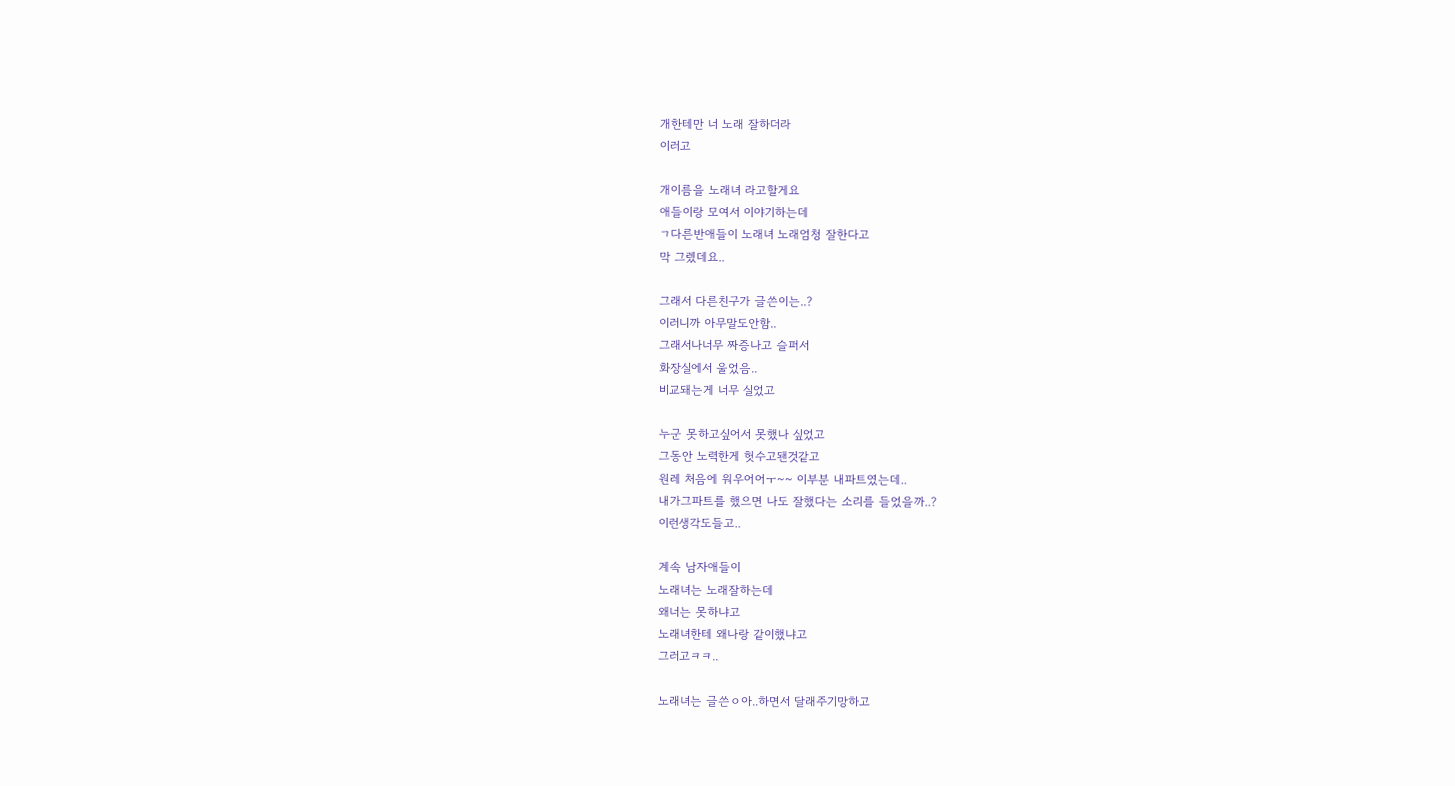개한테만 너 노래 잘하더라
이러고

개이름을 노래녀 라고할게요
애들이랑 모여서 이야기하는데
ㄱ다른반애들이 노래녀 노래엄청 잘한다고
막 그렜데요..

그래서 다른친구가 글쓴이는..?
이러니까 아무말도안함..
그래서나너무 짜증나고 슬퍼서
화장실에서 울었음..
비교돼는게 너무 실었고

누군 못하고싶어서 못했나 싶었고
그동안 노력한게 헛수고됀것같고
원레 처음에 워우어어ㅜ~~ 이부분 내파트였는데..
내가그파트를 했으면 나도 잘했다는 소리를 들었을까..?
이런생각도들고..

계속 남자애들이
노래녀는 노래잘하는데
왜너는 못하냐고
노래녀한테 왜나랑 같이했냐고
그러고ㅋㅋ..

노래녀는 글쓴ㅇ아..하면서 달래주기망하고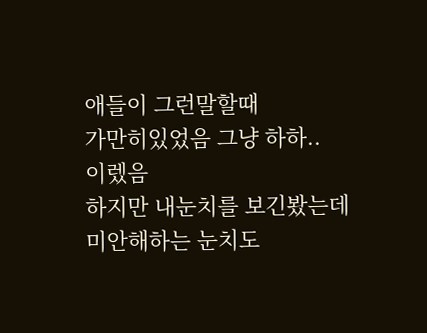애들이 그런말할때
가만히있었음 그냥 하하..
이렜음
하지만 내눈치를 보긴봤는데
미안해하는 눈치도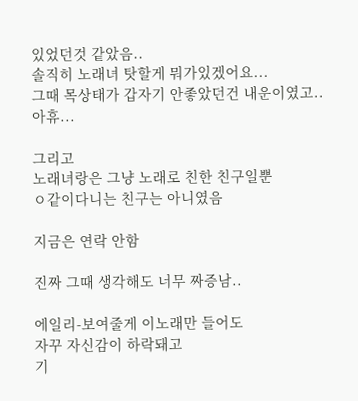있었던것 같았음..
솔직히 노래녀 탓할게 뭐가있겠어요...
그때 목상태가 갑자기 안좋았던건 내운이였고..
아휴...

그리고
노래녀랑은 그냥 노래로 친한 친구일뿐
ㅇ같이다니는 친구는 아니였음

지금은 연락 안함

진짜 그때 생각해도 너무 짜증남..

에일리-보여줄게 이노래만 들어도
자꾸 자신감이 하락돼고
기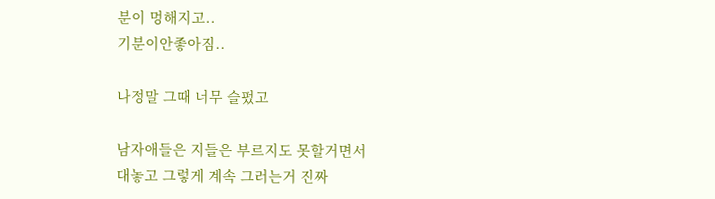분이 멍해지고..
기분이안좋아짐..

나정말 그때 너무 슬펐고

남자애들은 지들은 부르지도 못할거면서
대놓고 그렇게 계속 그러는거 진짜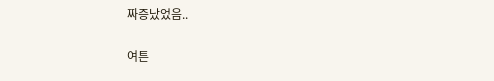짜증났었음..

여튼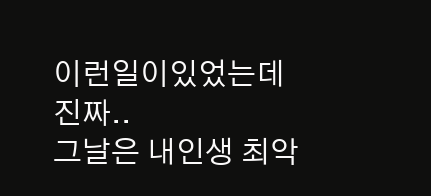이런일이있었는데
진짜..
그날은 내인생 최악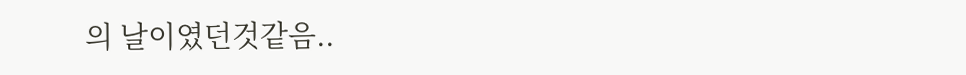의 날이였던것같음..